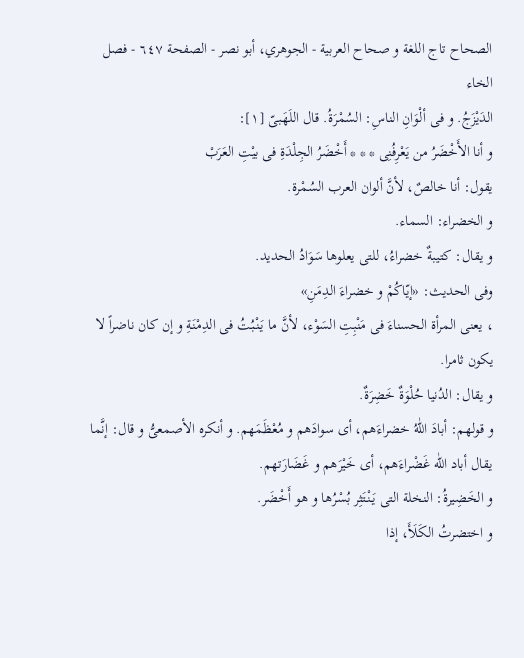الصحاح تاج اللغة و صحاح العربية - الجوهري، أبو نصر - الصفحة ٦٤٧ - فصل الخاء
الدَيْزَجُ. و فى ألْوَانِ الناسِ: السُمْرَةُ. قال اللَهَبىّ [١]:
و أنا الأَخْضَرُ من يَعْرِفُنِى * * * أَخْضَرُ الجِلْدَةِ فى بيْتِ العَرَبْ
يقول: أنا خالصٌ، لأنَّ ألوان العرب السُمْرة.
و الخضراء: السماء.
و يقال: كتيبةٌ خضراءُ، للتى يعلوها سَوَادُ الحديد.
وفى الحديث: «إيّاكُمْ و خضراءَ الدِمَنِ»
، يعنى المرأة الحسناءَ فى مَنْبِتِ السَوْء، لأنَّ ما يَنْبُتُ فى الدِمْنَةِ و إن كان ناضراً لا يكون ثامرا.
و يقال: الدُنيا حُلْوَةٌ خَضِرَةٌ.
و قولهم: أبادَ اللّٰهُ خضراءَهم، أى سوادَهم و مُعْظَمَهم. و أنكره الأصمعىُّ و قال: إنَّما يقال أباد اللّٰه غَضْراءَهم، أى خَيْرَهم و غَضَارَتهم.
و الخَضِيرةُ: النخلة التى يَنْتَثِر بُسْرُها و هو أَخْضَر.
و اختضرتُ الكَلَأَ، إذا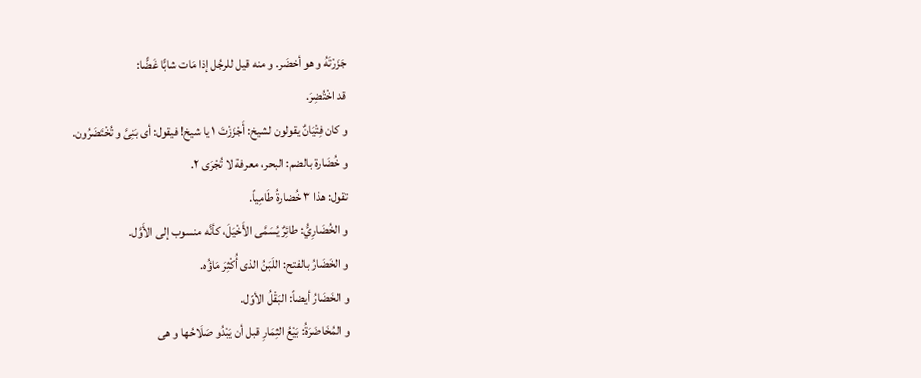جَزَرْتَهُ و هو أخضَر. و منه قيل للرجُل إذا مَات شابًّا غَضًّا:
قد اخْتُضِرَ.
و كان فِتْيَانٌ يقولون لشيخ: أَجْزَزْتَ ١ يا شيخ! فيقول: أى بَنِىَّ و تُخْتَضَرُون.
و خُضَارة بالضم: البحر، معرفة لا تُجْرَى ٢.
تقول: هذا ٣ خُضارةُ طَامِياً.
و الخُضَارِيُّ: طائِرٌ يُسَمَّى الأَخْيَلَ، كأنَّه منسوب إلى الأَوَّل.
و الخَضَارُ بالفتح: اللَبَنُ الذى أُكْثِرَ مَاؤُه.
و الخَضَارُ أيضاً: البَقْلُ الأوّل.
و المُخَاضَرَةُ: بَيْعُ الثِمَارِ قبل أن يَبْدُو صَلَاحُها و هى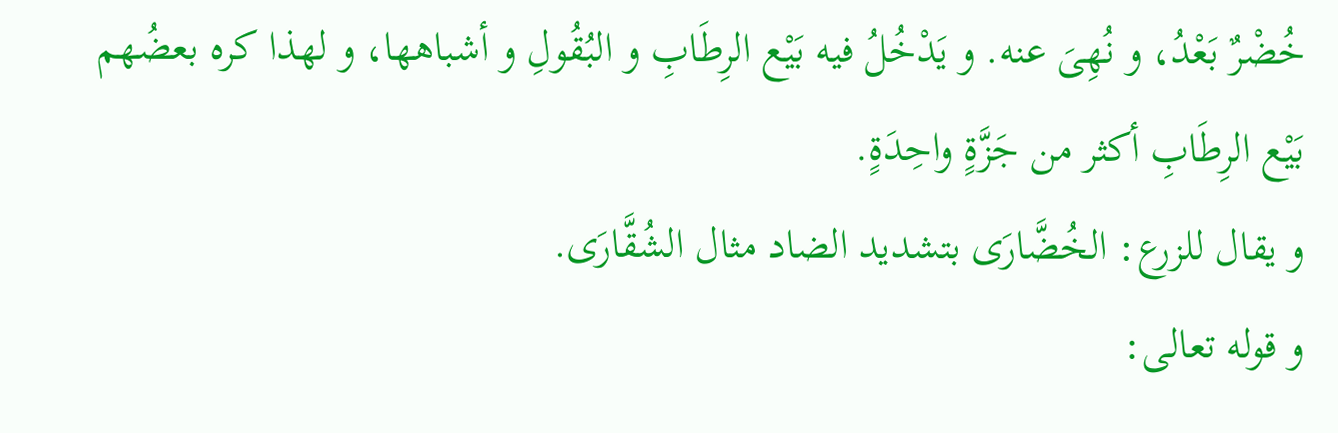خُضْرٌ بَعْدُ، و نُهِىَ عنه. و يَدْخُلُ فيه بَيْع الرِطَابِ و البُقُولِ و أشباهها، و لهذا كره بعضُهم بَيْع الرِطَابِ أكثر من جَزَّةٍ واحِدَةٍ.
و يقال للزرع: الخُضَّارَى بتشديد الضاد مثال الشُقَّارَى.
و قوله تعالى: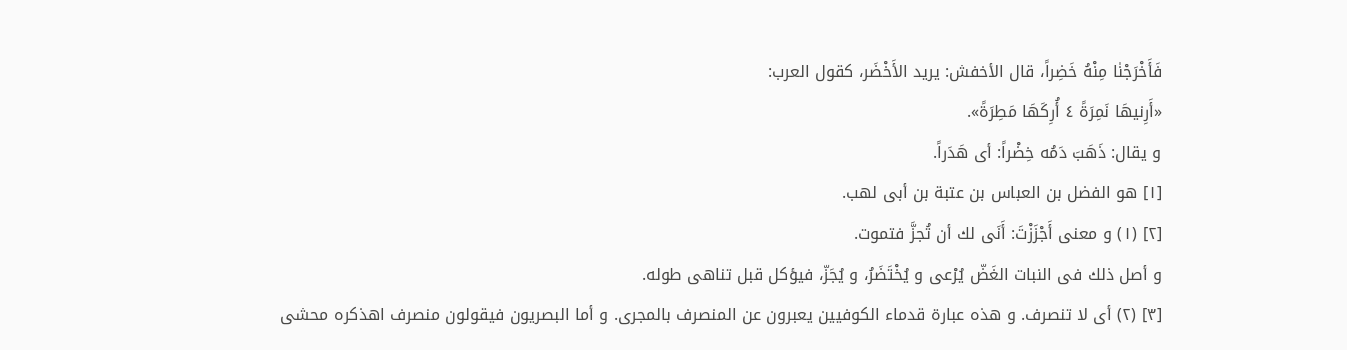فَأَخْرَجْنٰا مِنْهُ خَضِراً، قال الأخفش: يريد الأَخْضَر، كقول العرب:
«أَرِنيهَا نَمِرَةً ٤ أُرِكَهَا مَطِرَةً».
و يقال: ذَهَبَ دَمُه خِضْراً: أى هَدَراً.
[١] هو الفضل بن العباس بن عتبة بن أبى لهب.
[٢] (١) و معنى أَجْزَزْتَ: أَنَى لك أن تُجزَّ فتموت.
و أصل ذلك فى النبات الغَضّ يُرْعى و يُخْتَضَرُ، و يُجَزّ، فيؤكل قبل تناهى طوله.
[٣] (٢) أى لا تنصرف. و هذه عبارة قدماء الكوفيين يعبرون عن المنصرف بالمجرى. و أما البصريون فيقولون منصرف اهذكره محشى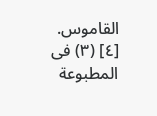القاموس.
[٤] (٣) فى المطبوعة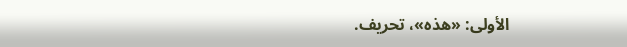الأولى: «هذه»، تحريف.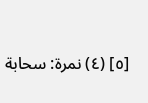[٥] (٤) نمرة: سحابة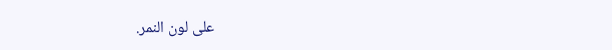على لون النمر.